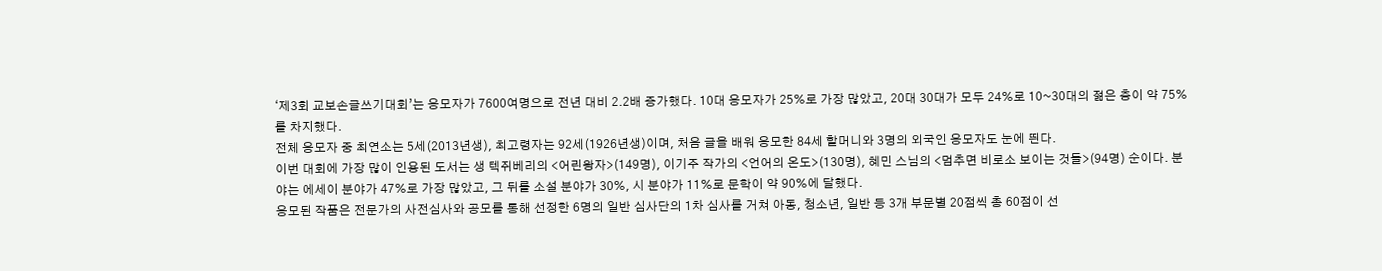‘제3회 교보손글쓰기대회’는 응모자가 7600여명으로 전년 대비 2.2배 증가했다. 10대 응모자가 25%로 가장 많았고, 20대 30대가 모두 24%로 10~30대의 젊은 층이 약 75%를 차지했다.
전체 응모자 중 최연소는 5세(2013년생), 최고령자는 92세(1926년생)이며, 처음 글을 배워 응모한 84세 할머니와 3명의 외국인 응모자도 눈에 띈다.
이번 대회에 가장 많이 인용된 도서는 생 텍쥐베리의 <어린왕자>(149명), 이기주 작가의 <언어의 온도>(130명), 혜민 스님의 <멈추면 비로소 보이는 것들>(94명) 순이다. 분야는 에세이 분야가 47%로 가장 많았고, 그 뒤를 소설 분야가 30%, 시 분야가 11%로 문학이 약 90%에 달했다.
응모된 작품은 전문가의 사전심사와 공모를 통해 선정한 6명의 일반 심사단의 1차 심사를 거쳐 아동, 청소년, 일반 등 3개 부문별 20점씩 총 60점이 선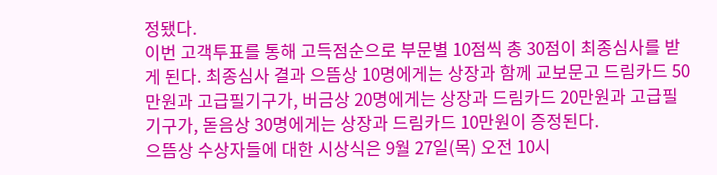정됐다.
이번 고객투표를 통해 고득점순으로 부문별 10점씩 총 30점이 최종심사를 받게 된다. 최종심사 결과 으뜸상 10명에게는 상장과 함께 교보문고 드림카드 50만원과 고급필기구가, 버금상 20명에게는 상장과 드림카드 20만원과 고급필기구가, 돋음상 30명에게는 상장과 드림카드 10만원이 증정된다.
으뜸상 수상자들에 대한 시상식은 9월 27일(목) 오전 10시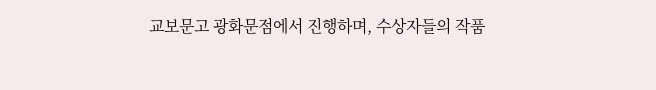교보문고 광화문점에서 진행하며, 수상자들의 작품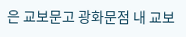은 교보문고 광화문점 내 교보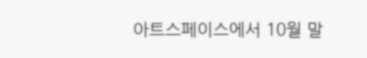아트스페이스에서 10월 말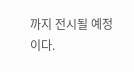까지 전시될 예정이다.